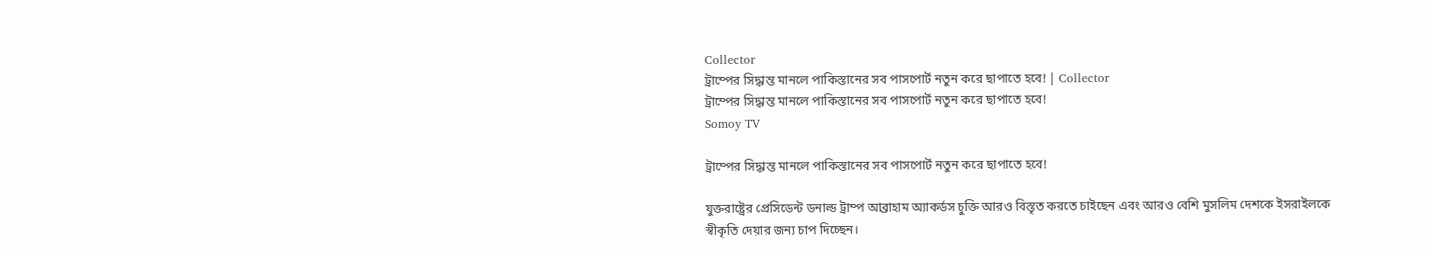Collector
ট্রাম্পের সিদ্ধান্ত মানলে পাকিস্তানের সব পাসপোর্ট নতুন করে ছাপাতে হবে! | Collector
ট্রাম্পের সিদ্ধান্ত মানলে পাকিস্তানের সব পাসপোর্ট নতুন করে ছাপাতে হবে!
Somoy TV

ট্রাম্পের সিদ্ধান্ত মানলে পাকিস্তানের সব পাসপোর্ট নতুন করে ছাপাতে হবে!

যুক্তরাষ্ট্রের প্রেসিডেন্ট ডনাল্ড ট্রাম্প আব্রাহাম অ্যাকর্ডস চুক্তি আরও বিস্তৃত করতে চাইছেন এবং আরও বেশি মুসলিম দেশকে ইসরাইলকে স্বীকৃতি দেয়ার জন্য চাপ দিচ্ছেন।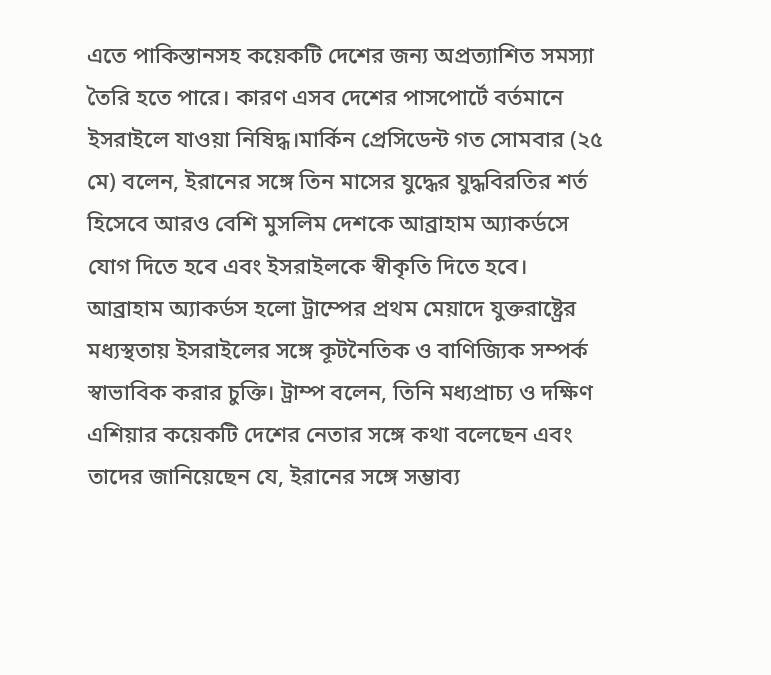এতে পাকিস্তানসহ কয়েকটি দেশের জন্য অপ্রত্যাশিত সমস্যা তৈরি হতে পারে। কারণ এসব দেশের পাসপোর্টে বর্তমানে ইসরাইলে যাওয়া নিষিদ্ধ।মার্কিন প্রেসিডেন্ট গত সোমবার (২৫ মে) বলেন, ইরানের সঙ্গে তিন মাসের যুদ্ধের যুদ্ধবিরতির শর্ত হিসেবে আরও বেশি মুসলিম দেশকে আব্রাহাম অ্যাকর্ডসে যোগ দিতে হবে এবং ইসরাইলকে স্বীকৃতি দিতে হবে। আব্রাহাম অ্যাকর্ডস হলো ট্রাম্পের প্রথম মেয়াদে যুক্তরাষ্ট্রের মধ্যস্থতায় ইসরাইলের সঙ্গে কূটনৈতিক ও বাণিজ্যিক সম্পর্ক স্বাভাবিক করার চুক্তি। ট্রাম্প বলেন, তিনি মধ্যপ্রাচ্য ও দক্ষিণ এশিয়ার কয়েকটি দেশের নেতার সঙ্গে কথা বলেছেন এবং তাদের জানিয়েছেন যে, ইরানের সঙ্গে সম্ভাব্য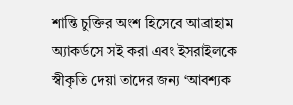শান্তি চুক্তির অংশ হিসেবে আব্রাহাম অ্যাকর্ডসে সই করা এবং ইসরাইলকে স্বীকৃতি দেয়া তাদের জন্য ‘আবশ্যক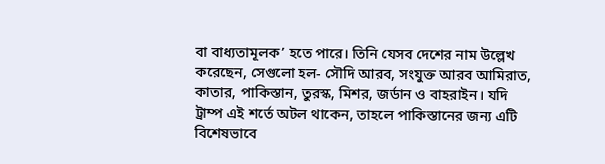বা বাধ্যতামূলক’ হতে পারে। তিনি যেসব দেশের নাম উল্লেখ করেছেন, সেগুলো হল- সৌদি আরব, সংযুক্ত আরব আমিরাত, কাতার, পাকিস্তান, তুরস্ক, মিশর, জর্ডান ও বাহরাইন। যদি ট্রাম্প এই শর্তে অটল থাকেন, তাহলে পাকিস্তানের জন্য এটি বিশেষভাবে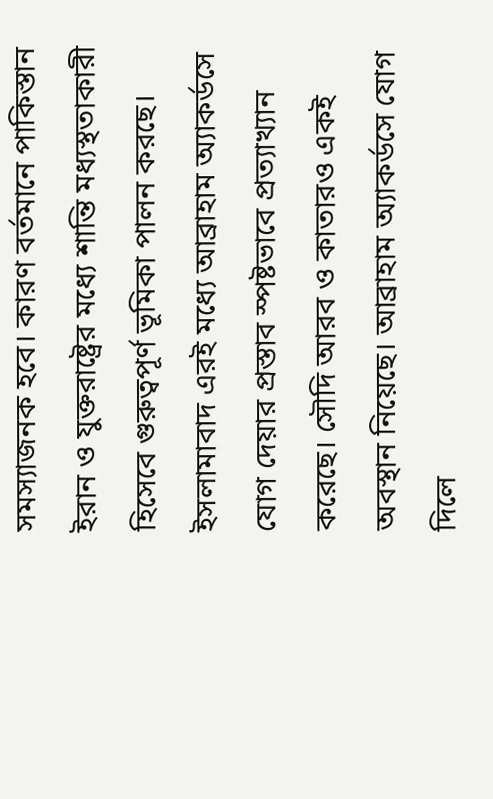সমস্যাজনক হবে। কারণ বর্তমানে পাকিস্তান ইরান ও যুক্তরাষ্ট্রের মধ্যে শান্তি মধ্যস্থতাকারী হিসেবে গুরুত্বপূর্ণ ভূমিকা পালন করছে। ইসলামাবাদ এরই মধ্যে আব্রাহাম অ্যাকর্ডসে যোগ দেয়ার প্রস্তাব স্পষ্টভাবে প্রত্যাখ্যান করেছে। সৌদি আরব ও কাতারও একই অবস্থান নিয়েছে। আব্রাহাম অ্যাকর্ডসে যোগ দিলে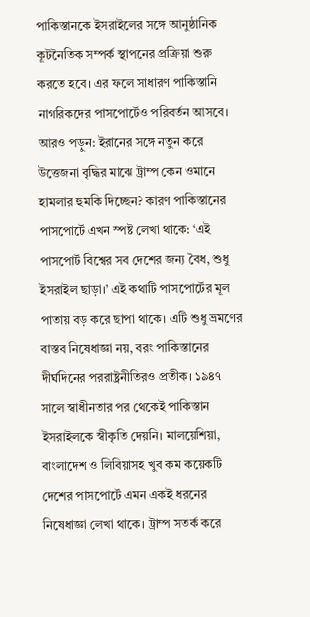পাকিস্তানকে ইসরাইলের সঙ্গে আনুষ্ঠানিক কূটনৈতিক সম্পর্ক স্থাপনের প্রক্রিয়া শুরু করতে হবে। এর ফলে সাধারণ পাকিস্তানি নাগরিকদের পাসপোর্টেও পরিবর্তন আসবে। আরও পড়ুন: ইরানের সঙ্গে নতুন করে উত্তেজনা বৃদ্ধির মাঝে ট্রাম্প কেন ওমানে হামলার হুমকি দিচ্ছেন? কারণ পাকিস্তানের পাসপোর্টে এখন স্পষ্ট লেখা থাকে: ‘এই পাসপোর্ট বিশ্বের সব দেশের জন্য বৈধ, শুধু ইসরাইল ছাড়া।’ এই কথাটি পাসপোর্টের মূল পাতায় বড় করে ছাপা থাকে। এটি শুধু ভ্রমণের বাস্তব নিষেধাজ্ঞা নয়, বরং পাকিস্তানের দীর্ঘদিনের পররাষ্ট্রনীতিরও প্রতীক। ১৯৪৭ সালে স্বাধীনতার পর থেকেই পাকিস্তান ইসরাইলকে স্বীকৃতি দেয়নি। মালয়েশিয়া, বাংলাদেশ ও লিবিয়াসহ খুব কম কয়েকটি দেশের পাসপোর্টে এমন একই ধরনের নিষেধাজ্ঞা লেখা থাকে। ট্রাম্প সতর্ক করে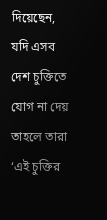দিয়েছেন, যদি এসব দেশ চুক্তিতে যোগ না দেয় তাহলে তারা ‘এই চুক্তির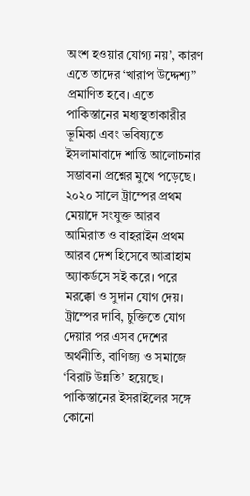অংশ হওয়ার যোগ্য নয়’, কারণ এতে তাদের ‘খারাপ উদ্দেশ্য” প্রমাণিত হবে। এতে পাকিস্তানের মধ্যস্থতাকারীর ভূমিকা এবং ভবিষ্যতে ইসলামাবাদে শান্তি আলোচনার সম্ভাবনা প্রশ্নের মুখে পড়েছে। ২০২০ সালে ট্রাম্পের প্রথম মেয়াদে সংযুক্ত আরব আমিরাত ও বাহরাইন প্রথম আরব দেশ হিসেবে আব্রাহাম অ্যাকর্ডসে সই করে। পরে মরক্কো ও সুদান যোগ দেয়। ট্রাম্পের দাবি, চুক্তিতে যোগ দেয়ার পর এসব দেশের অর্থনীতি, বাণিজ্য ও সমাজে ‘বিরাট উন্নতি’ হয়েছে। পাকিস্তানের ইসরাইলের সঙ্গে কোনো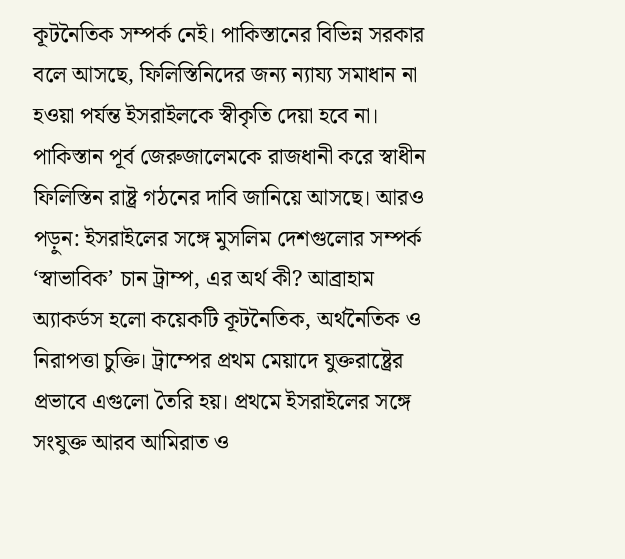কূটনৈতিক সম্পর্ক নেই। পাকিস্তানের বিভিন্ন সরকার বলে আসছে, ফিলিস্তিনিদের জন্য ন্যায্য সমাধান না হওয়া পর্যন্ত ইসরাইলকে স্বীকৃতি দেয়া হবে না। পাকিস্তান পূর্ব জেরুজালেমকে রাজধানী করে স্বাধীন ফিলিস্তিন রাষ্ট্র গঠনের দাবি জানিয়ে আসছে। আরও পড়ুন: ইসরাইলের সঙ্গে মুসলিম দেশগুলোর সম্পর্ক ‘স্বাভাবিক’ চান ট্রাম্প, এর অর্থ কী? আব্রাহাম অ্যাকর্ডস হলো কয়েকটি কূটনৈতিক, অর্থনৈতিক ও নিরাপত্তা চুক্তি। ট্রাম্পের প্রথম মেয়াদে যুক্তরাষ্ট্রের প্রভাবে এগুলো তৈরি হয়। প্রথমে ইসরাইলের সঙ্গে সংযুক্ত আরব আমিরাত ও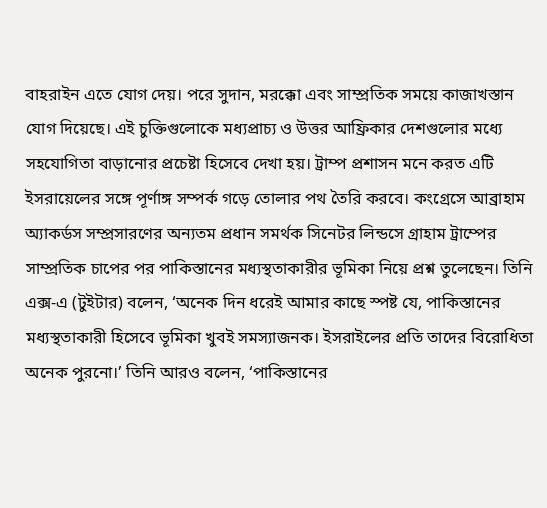বাহরাইন এতে যোগ দেয়। পরে সুদান, মরক্কো এবং সাম্প্রতিক সময়ে কাজাখস্তান যোগ দিয়েছে। এই চুক্তিগুলোকে মধ্যপ্রাচ্য ও উত্তর আফ্রিকার দেশগুলোর মধ্যে সহযোগিতা বাড়ানোর প্রচেষ্টা হিসেবে দেখা হয়। ট্রাম্প প্রশাসন মনে করত এটি ইসরায়েলের সঙ্গে পূর্ণাঙ্গ সম্পর্ক গড়ে তোলার পথ তৈরি করবে। কংগ্রেসে আব্রাহাম অ্যাকর্ডস সম্প্রসারণের অন্যতম প্রধান সমর্থক সিনেটর লিন্ডসে গ্রাহাম ট্রাম্পের সাম্প্রতিক চাপের পর পাকিস্তানের মধ্যস্থতাকারীর ভূমিকা নিয়ে প্রশ্ন তুলেছেন। তিনি এক্স-এ (টুইটার) বলেন, ‘অনেক দিন ধরেই আমার কাছে স্পষ্ট যে, পাকিস্তানের মধ্যস্থতাকারী হিসেবে ভূমিকা খুবই সমস্যাজনক। ইসরাইলের প্রতি তাদের বিরোধিতা অনেক পুরনো।’ তিনি আরও বলেন, ‘পাকিস্তানের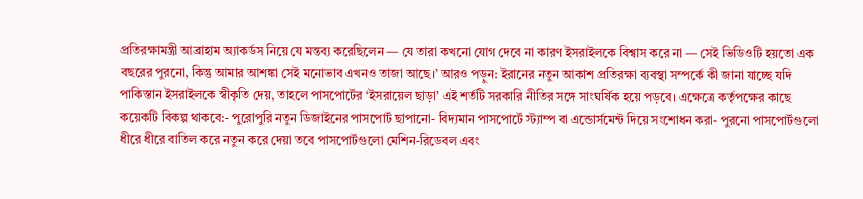প্রতিরক্ষামন্ত্রী আব্রাহাম অ্যাকর্ডস নিয়ে যে মন্তব্য করেছিলেন — যে তারা কখনো যোগ দেবে না কারণ ইসরাইলকে বিশ্বাস করে না — সেই ভিডিওটি হয়তো এক বছরের পুরনো, কিন্তু আমার আশঙ্কা সেই মনোভাব এখনও তাজা আছে।’ আরও পড়ুন: ইরানের নতুন আকাশ প্রতিরক্ষা ব্যবস্থা সম্পর্কে কী জানা যাচ্ছে যদি পাকিস্তান ইসরাইলকে স্বীকৃতি দেয়, তাহলে পাসপোর্টের ‘ইসরায়েল ছাড়া’ এই শর্তটি সরকারি নীতির সঙ্গে সাংঘর্ষিক হয়ে পড়বে। এক্ষেত্রে কর্তৃপক্ষের কাছে কয়েকটি বিকল্প থাকবে:- পুরোপুরি নতুন ডিজাইনের পাসপোর্ট ছাপানো- বিদ্যমান পাসপোর্টে স্ট্যাম্প বা এন্ডোর্সমেন্ট দিয়ে সংশোধন করা- পুরনো পাসপোর্টগুলো ধীরে ধীরে বাতিল করে নতুন করে দেয়া তবে পাসপোর্টগুলো মেশিন-রিডেবল এবং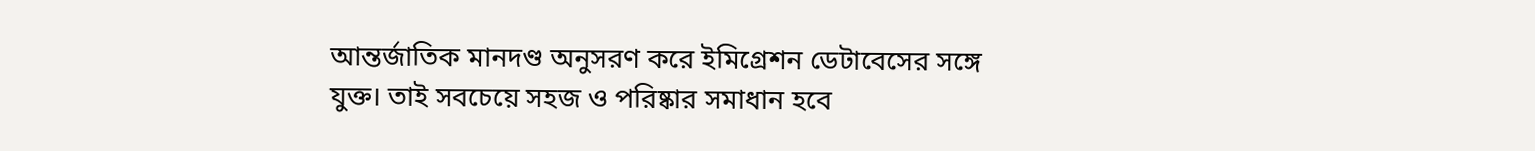আন্তর্জাতিক মানদণ্ড অনুসরণ করে ইমিগ্রেশন ডেটাবেসের সঙ্গে যুক্ত। তাই সবচেয়ে সহজ ও পরিষ্কার সমাধান হবে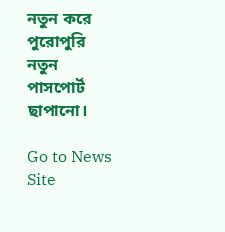নতুন করে পুরোপুরি নতুন পাসপোর্ট ছাপানো।

Go to News Site